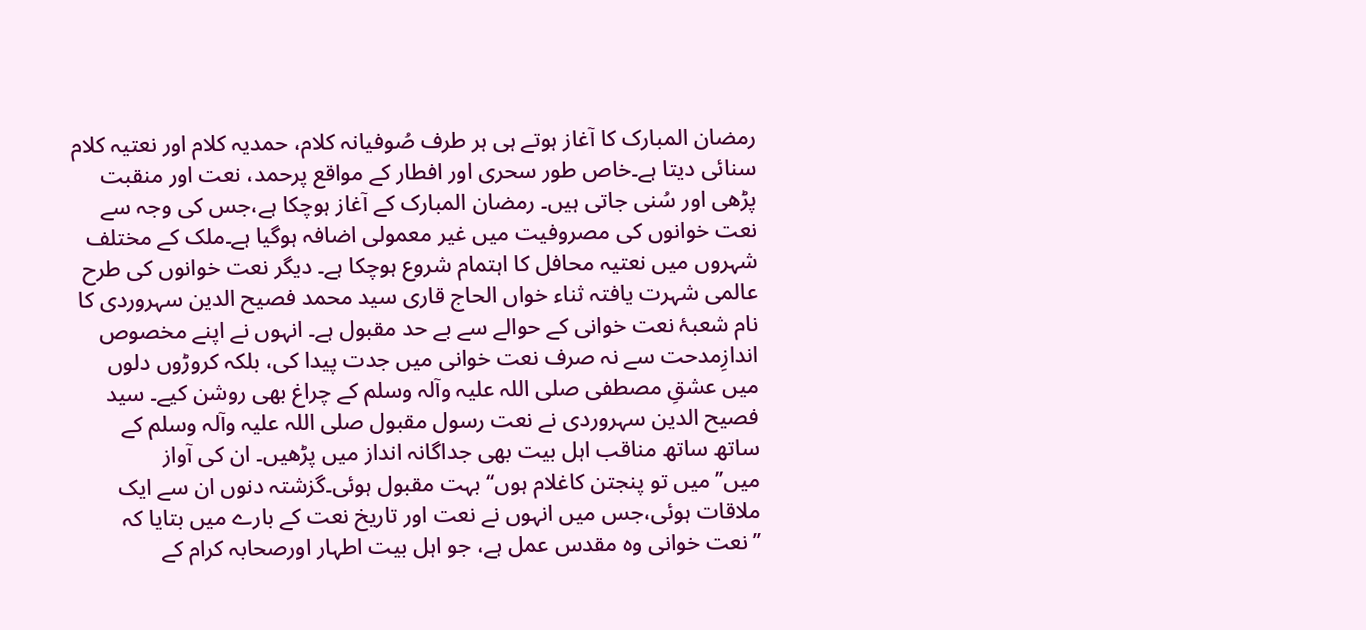رمضان المبارک کا آغاز ہوتے ہی ہر طرف صُوفیانہ کلام، حمدیہ کلام اور نعتیہ کلام سنائی دیتا ہے۔خاص طور سحری اور افطار کے مواقع پرحمد، نعت اور منقبت پڑھی اور سُنی جاتی ہیں۔ رمضان المبارک کے آغاز ہوچکا ہے،جس کی وجہ سے نعت خوانوں کی مصروفیت میں غیر معمولی اضافہ ہوگیا ہے۔ملک کے مختلف شہروں میں نعتیہ محافل کا اہتمام شروع ہوچکا ہے۔ دیگر نعت خوانوں کی طرح عالمی شہرت یافتہ ثناء خواں الحاج قاری سید محمد فصیح الدین سہروردی کا نام شعبۂ نعت خوانی کے حوالے سے بے حد مقبول ہے۔ انہوں نے اپنے مخصوص اندازِمدحت سے نہ صرف نعت خوانی میں جدت پیدا کی، بلکہ کروڑوں دلوں میں عشقِ مصطفی صلی اللہ علیہ وآلہ وسلم کے چراغ بھی روشن کیے۔ سید فصیح الدین سہروردی نے نعت رسول مقبول صلی اللہ علیہ وآلہ وسلم کے ساتھ ساتھ مناقب اہل بیت بھی جداگانہ انداز میں پڑھیں۔ ان کی آواز میں’’میں تو پنجتن کاغلام ہوں‘‘ بہت مقبول ہوئی۔گزشتہ دنوں ان سے ایک ملاقات ہوئی،جس میں انہوں نے نعت اور تاریخ نعت کے بارے میں بتایا کہ ’’نعت خوانی وہ مقدس عمل ہے، جو اہل بیت اطہار اورصحابہ کرام کے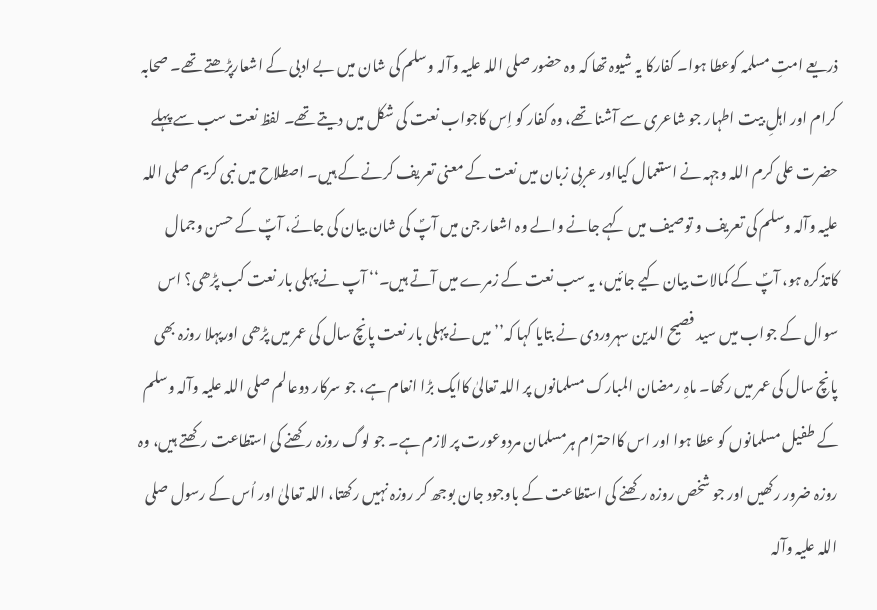ذریعے امتِ مسلمہ کوعطا ہوا۔ کفارکا یہ شیوہ تھا کہ وہ حضور صلی اللہ علیہ وآلہ وسلم کی شان میں بے ادبی کے اشعارپڑھتے تھے۔ صحابہ کرام اور اہلِ بیت اطہار جو شاعری سے آشنا تھے، وہ کفار کو اِس کاجواب نعت کی شکل میں دیتے تھے۔ لفظ نعت سب سے پہلے حضرت علی کرم اللہ وجہہ نے استعمال کیااور عربی زبان میں نعت کے معنی تعریف کرنے کے ہیں۔ اصطلاح میں نبی کریم صلی اللہ علیہ وآلہ وسلم کی تعریف و توصیف میں کہے جانے والے وہ اشعار جن میں آپؐ کی شان بیان کی جائے، آپؐ کے حسن وجمال کاتذکرہ ہو، آپؐ کے کمالات بیان کیے جائیں، یہ سب نعت کے زمرے میں آتے ہیں۔‘‘ آپ نے پہلی بار نعت کب پڑھی؟ اس سوال کے جواب میں سید فصیح الدین سہروردی نے بتایا کہا کہ’’میں نے پہلی بار نعت پانچ سال کی عمر میں پڑھی اورپہلا روزہ بھی پانچ سال کی عمر میں رکھا۔ ماہِ رمضان المبارک مسلمانوں پر اللہ تعالیٰ کاایک بڑا انعام ہے، جو سرکار دوعالم صلی اللہ علیہ وآلہ وسلم کے طفیل مسلمانوں کو عطا ہوا اور اس کااحترام ہرمسلمان مردوعورت پر لازم ہے۔ جو لوگ روزہ رکھنے کی استطاعت رکھتے ہیں، وہ روزہ ضرور رکھیں اور جو شخص روزہ رکھنے کی استطاعت کے باوجود جان بوجھ کر روزہ نہیں رکھتا، اللہ تعالیٰ اور اُس کے رسول صلی اللہ علیہ وآلہ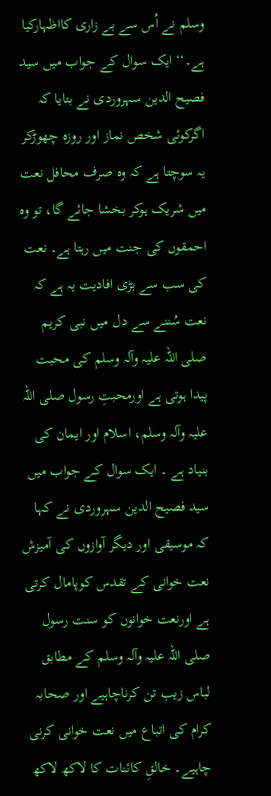وسلم نے اُس سے بے زاری کااظہارکیا ہے۔‘‘ ایک سوال کے جواب میں سید فصیح الدین سہروردی نے بتایا کہ اگرکوئی شخص نماز اور روزہ چھوڑکر یہ سوچتا ہے کہ وہ صرف محافل نعت میں شریک ہوکر بخشا جائے گا، تو وہ احمقوں کی جنت میں رہتا ہے۔ نعت کی سب سے بڑی افادیت یہ ہے کہ نعت سُننے سے دل میں نبی کریم صلی اللہ علیہ وآلہ وسلم کی محبت پیدا ہوتی ہے اورمحبتِ رسول صلی اللہ علیہ وآلہ وسلم، اسلام اور ایمان کی بنیاد ہے ۔ ایک سوال کے جواب میں سید فصیح الدین سہروردی نے کہا کہ موسیقی اور دیگر آوازوں کی آمیزش نعت خوانی کے تقدس کوپامال کرتی ہے اورنعت خوانوں کو سنت رسول صلی اللہ علیہ وآلہ وسلم کے مطابق لباس زیب تن کرناچاہیے اور صحابہ کرام کی اتباع میں نعت خوانی کرنی چاہیے۔ خالقِ کائنات کا لاکھ لاکھ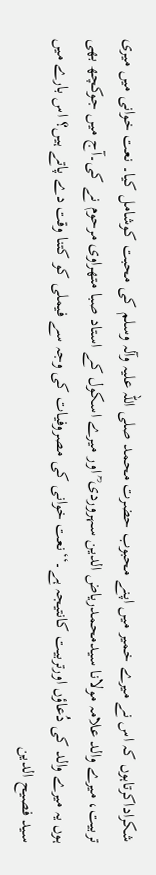شکراداکرتاہوں کہ اس نے میرے خمیر میں اپنے محبوب حضرت محمد صلی اللہ علیہ وآلہ وسلم کی محبت کوشامل کیا۔ نعت خوانی میں میری تربیت، میرے والد علامہ مولانا سیدمحمدریاض الدین سہروردی ؒ اور میرے اسکول کے استاد صبا متھراوی مرحوم نے کی۔آج میں جوکچھ بھی ہوں یہ میرے والد کی دُعاؤں اورتربیت کانتیجہ ہے۔‘‘نعت خوانی کی مصروفیات کی وجہ سے فیملی کو کتنا وقت دے پاتے ہیں؟ اس بارے میں سید فصیح الدین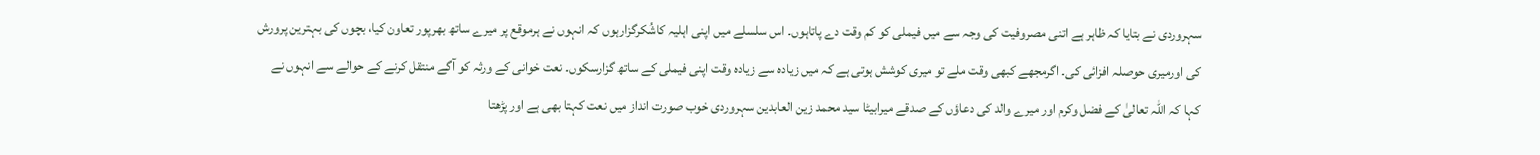سہروردی نے بتایا کہ ظاہر ہے اتنی مصروفیت کی وجہ سے میں فیملی کو کم وقت دے پاتاہوں۔ اس سلسلے میں اپنی اہلیہ کاشُکرگزارہوں کہ انہوں نے ہرموقع پر میرے ساتھ بھرپور تعاون کیا، بچوں کی بہترین پرورش کی اورمیری حوصلہ افزائی کی۔ اگرمجھے کبھی وقت ملے تو میری کوشش ہوتی ہے کہ میں زیادہ سے زیادہ وقت اپنی فیملی کے ساتھ گزارسکوں۔ نعت خوانی کے ورثہ کو آگے منتقل کرنے کے حوالے سے انہوں نے کہا کہ اللہ تعالیٰ کے فضل وکرم اور میرے والد کی دعاؤں کے صدقے میرابیٹا سید محمد زین العابدین سہروردی خوب صورت انداز میں نعت کہتا بھی ہے اور پڑھتا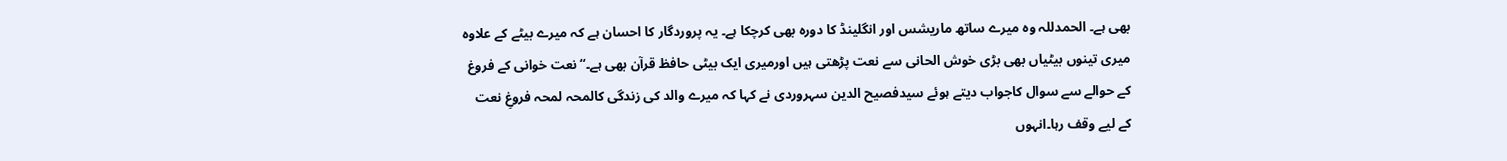بھی ہے۔ الحمدللہ وہ میرے ساتھ ماریشس اور انگلینڈ کا دورہ بھی کرچکا ہے۔ یہ پروردگار کا احسان ہے کہ میرے بیٹے کے علاوہ میری تینوں بیٹیاں بھی بڑی خوش الحانی سے نعت پڑھتی ہیں اورمیری ایک بیٹی حافظ قرآن بھی ہے۔‘‘ نعت خوانی کے فروغ کے حوالے سے سوال کاجواب دیتے ہوئے سیدفصیح الدین سہروردی نے کہا کہ میرے والد کی زندگی کالمحہ لمحہ فروغِ نعت کے لیے وقف رہا۔انہوں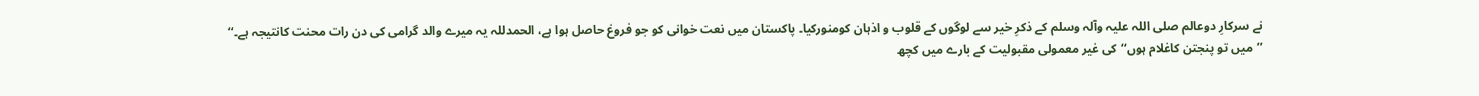نے سرکارِ دوعالم صلی اللہ علیہ وآلہ وسلم کے ذکرِ خیر سے لوگوں کے قلوب و اذہان کومنورکیا۔ پاکستان میں نعت خوانی کو جو فروغ حاصل ہوا ہے، الحمدللہ یہ میرے والد گرامی کی دن رات محنت کانتیجہ ہے۔‘‘
’’میں تو پنجتن کاغلام ہوں‘‘کی غیر معمولی مقبولیت کے بارے میں کچھ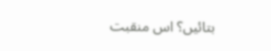بتائیں؟ اس منقبت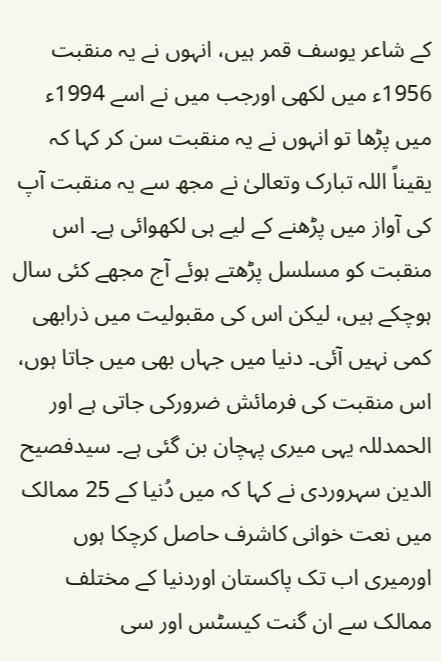کے شاعر یوسف قمر ہیں، انہوں نے یہ منقبت 1956ء میں لکھی اورجب میں نے اسے 1994ء میں پڑھا تو انہوں نے یہ منقبت سن کر کہا کہ یقیناً اللہ تبارک وتعالیٰ نے مجھ سے یہ منقبت آپ کی آواز میں پڑھنے کے لیے ہی لکھوائی ہے۔ اس منقبت کو مسلسل پڑھتے ہوئے آج مجھے کئی سال ہوچکے ہیں، لیکن اس کی مقبولیت میں ذرابھی کمی نہیں آئی۔ دنیا میں جہاں بھی میں جاتا ہوں، اس منقبت کی فرمائش ضرورکی جاتی ہے اور الحمدللہ یہی میری پہچان بن گئی ہے۔ سیدفصیح الدین سہروردی نے کہا کہ میں دُنیا کے 25 ممالک میں نعت خوانی کاشرف حاصل کرچکا ہوں اورمیری اب تک پاکستان اوردنیا کے مختلف ممالک سے ان گنت کیسٹس اور سی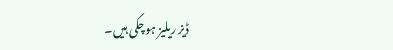ڈیز ریلیز ہوچکی ہیں۔